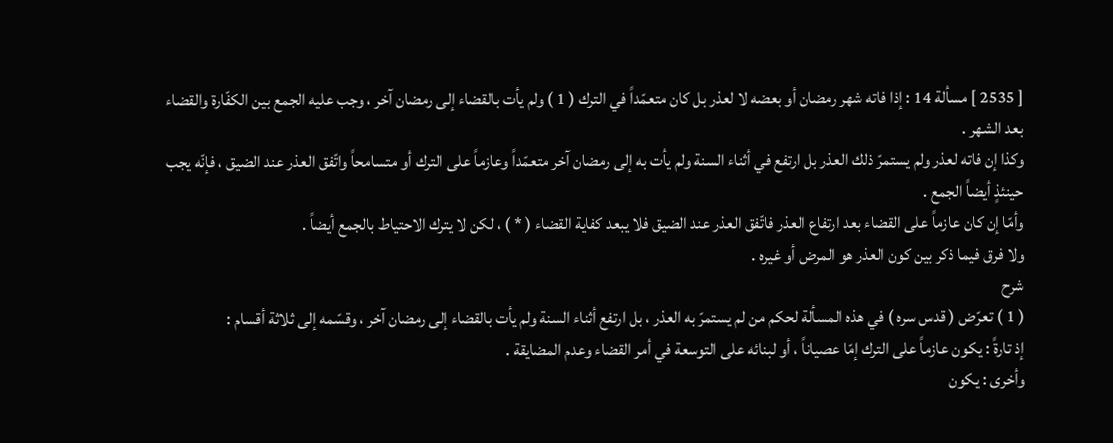[ 2535 ] مسألة 14 : إذا فاته شهر رمضان أو بعضه لا لعذر بل كان متعمّداً في الترك ( 1 ) ولم يأت بالقضاء إلى رمضان آخر ، وجب عليه الجمع بين الكفّارة والقضاء بعد الشهر .
وكذا إن فاته لعذر ولم يستمرّ ذلك العذر بل ارتفع في أثناء السنة ولم يأت به إلى رمضان آخر متعمّداً وعازماً على الترك أو متسامحاً واتّفق العذر عند الضيق ، فإنّه يجب حينئذٍ أيضاً الجمع .
وأمّا إن كان عازماً على القضاء بعد ارتفاع العذر فاتّفق العذر عند الضيق فلا يبعد كفاية القضاء ( * ) ، لكن لا يترك الاحتياط بالجمع أيضاً .
ولا فرق فيما ذكر بين كون العذر هو المرض أو غيره .
شرح
( 1 ) تعرّض ( قدس سره ) في هذه المسألة لحكم من لم يستمرّ به العذر ، بل ارتفع أثناء السنة ولم يأت بالقضاء إلى رمضان آخر ، وقسّمه إلى ثلاثة أقسام :
إذ تارةً : يكون عازماً على الترك إمّا عصياناً ، أو لبنائه على التوسعة في أمر القضاء وعدم المضايقة .
وأخرى : يكون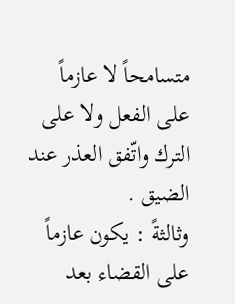متسامحاً لا عازماً على الفعل ولا على الترك واتّفق العذر عند الضيق .
وثالثةً : يكون عازماً على القضاء بعد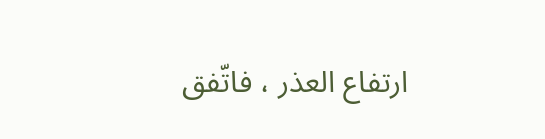ارتفاع العذر ، فاتّفق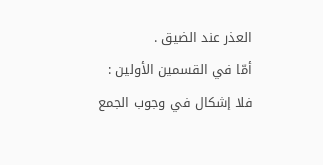العذر عند الضيق .
أمّا في القسمين الأولين : فلا إشكال في وجوب الجمع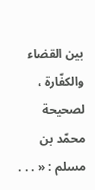بين القضاء والكفّارة ، لصحيحة محمّد بن مسلم : « . . .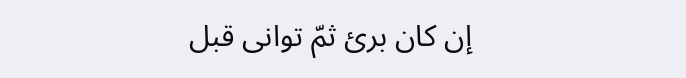إن كان برئ ثمّ توانى قبل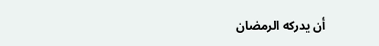أن يدركه الرمضان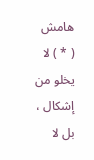هامش
( * ) لا يخلو من إشكال ، بل لا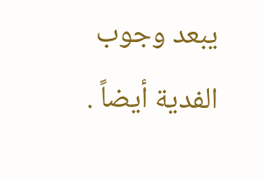يبعد وجوب الفدية أيضاً .